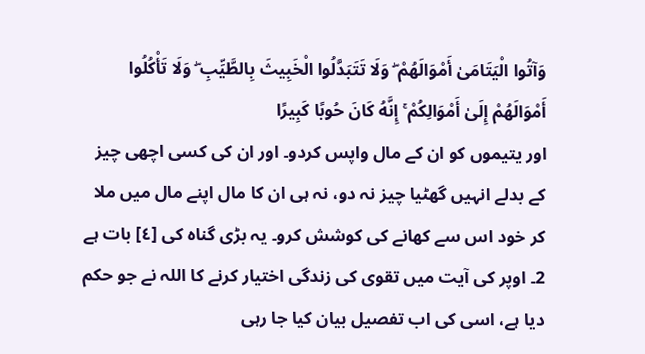وَآتُوا الْيَتَامَىٰ أَمْوَالَهُمْ ۖ وَلَا تَتَبَدَّلُوا الْخَبِيثَ بِالطَّيِّبِ ۖ وَلَا تَأْكُلُوا أَمْوَالَهُمْ إِلَىٰ أَمْوَالِكُمْ ۚ إِنَّهُ كَانَ حُوبًا كَبِيرًا
اور یتیموں کو ان کے مال واپس کردو۔ اور ان کی کسی اچھی چیز کے بدلے انہیں گھٹیا چیز نہ دو، نہ ہی ان کا مال اپنے مال میں ملا کر خود اس سے کھانے کی کوشش کرو۔ یہ بڑی گناہ کی [٤] بات ہے
2۔ اوپر کی آیت میں تقوی کی زندگی اختیار کرنے کا اللہ نے جو حکم دیا ہے، اسی کی اب تفصیل بیان کیا جا رہی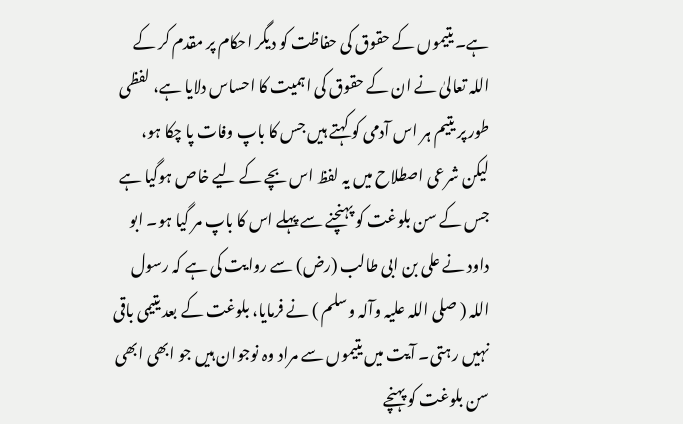ہے۔ یتیموں کے حقوق کی حفاظت کو دیگر احکام پر مقدم کر کے اللہ تعالیٰ نے ان کے حقوق کی اہمیت کا احساس دلایا ہے، لفظی طور پر یتیم ہر اس آدمی کو کہتے ہیں جس کا باپ وفات پا چکا ہو، لیکن شرعی اصطلاح میں یہ لفظ اس بچے کے لیے خاص ہوگیا ہے جس کے سن بلوغت کو پہنچنے سے پہلے اس کا باپ مر گیا ہو۔ ابو داود نے علی بن ابی طالب (رض) سے روایت کی ہے کہ رسول اللہ ( صلی اللہ علیہ وآلہ وسلم ) نے فرمایا، بلوغت کے بعد یتیمی باقی نہیں رہتی۔ آیت میں یتیموں سے مراد وہ نوجوان ہیں جو ابھی ابھی سن بلوغت کو پہنچے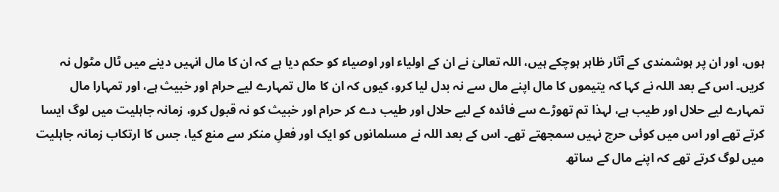ہوں، اور ان پر ہوشمندی کے آثار ظاہر ہوچکے ہیں، اللہ تعالیٰ نے ان کے اولیاء اور اوصیاء کو حکم دیا ہے کہ ان کا مال انہیں دینے میں ٹال مٹول نہ کریں۔ اس کے بعد اللہ نے کہا کہ یتیموں کا مال اپنے مال سے نہ بدل لیا کرو، کیوں کہ ان کا مال تمہارے لیے حرام اور خبیث ہے، اور تمہارا مال تمہارے لیے حلال اور طیب ہے، لہذا تم تھوڑے سے فائدہ کے لیے حلال اور طیب دے کر حرام اور خبیث کو نہ قبول کرو، زمانہ جاہلیت میں لوگ ایسا کرتے تھے اور اس میں کوئی حرج نہیں سمجھتے تھے۔ اس کے بعد اللہ نے مسلمانوں کو ایک اور فعلِ منکر سے منع کیا، جس کا ارتکاب زمانہ جاہلیت میں لوگ کرتے تھے کہ اپنے مال کے ساتھ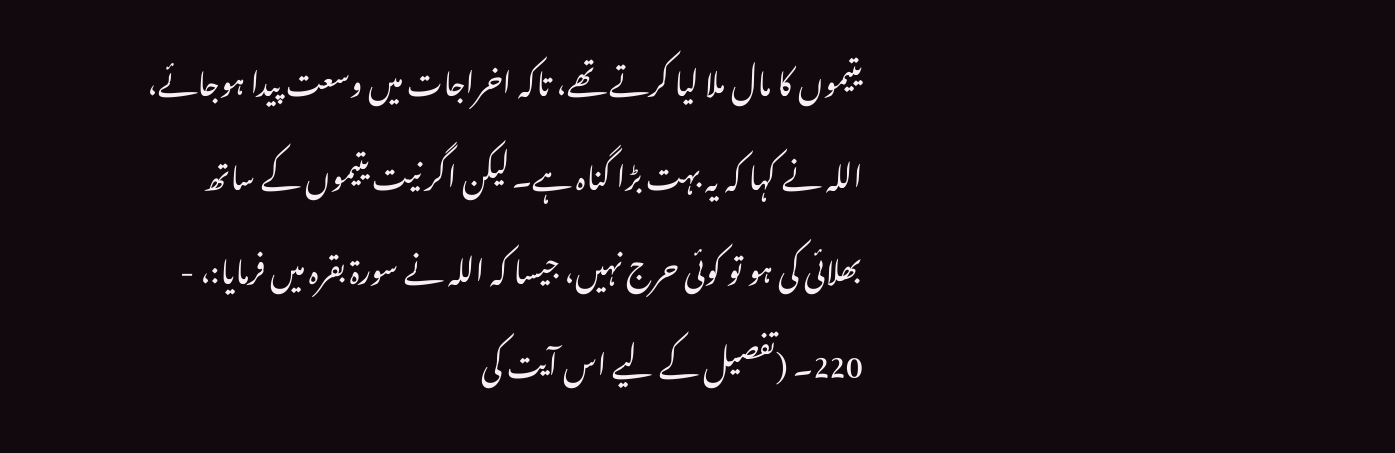یتیموں کا مال ملا لیا کرتے تھے، تاکہ اخراجات میں وسعت پیدا ہوجائے، اللہ نے کہا کہ یہ بہت بڑا گناہ ہے۔ لیکن اگر نیت یتیموں کے ساتھ بھلائی کی ہو تو کوئی حرج نہیں، جیسا کہ اللہ نے سورۃ بقرہ میں فرمایا:، - 220۔ (تفصیل کے لیے اس آیت کی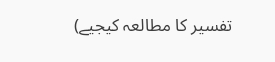تفسیر کا مطالعہ کیجیے)